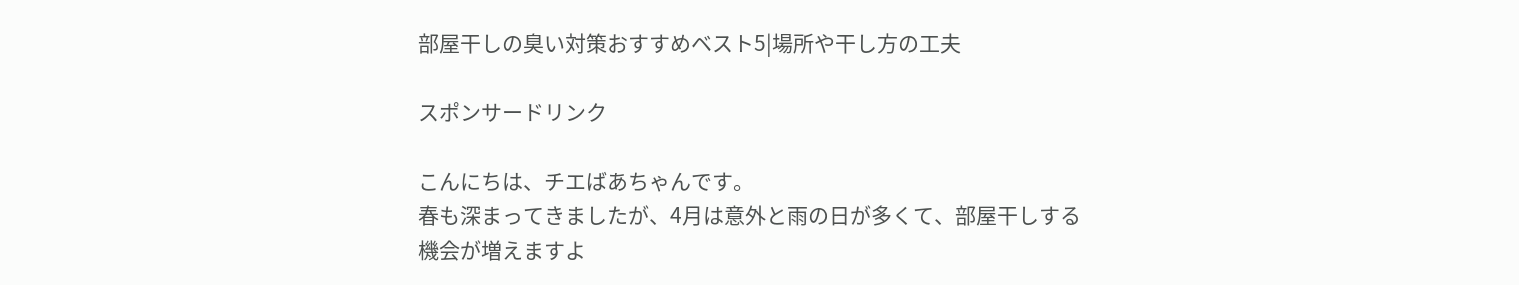部屋干しの臭い対策おすすめベスト5|場所や干し方の工夫

スポンサードリンク

こんにちは、チエばあちゃんです。
春も深まってきましたが、4月は意外と雨の日が多くて、部屋干しする機会が増えますよ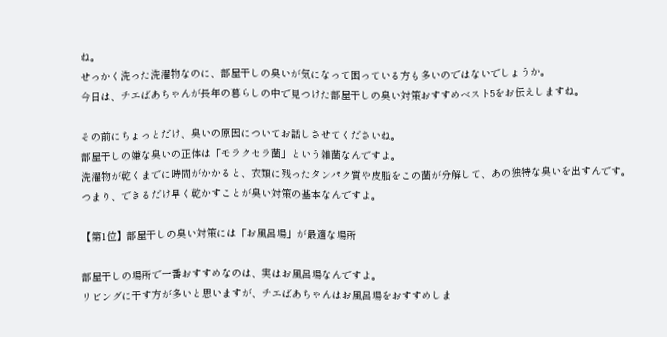ね。
せっかく洗った洗濯物なのに、部屋干しの臭いが気になって困っている方も多いのではないでしょうか。
今日は、チエばあちゃんが長年の暮らしの中で見つけた部屋干しの臭い対策おすすめベスト5をお伝えしますね。

その前にちょっとだけ、臭いの原因についてお話しさせてくださいね。
部屋干しの嫌な臭いの正体は「モラクセラ菌」という雑菌なんですよ。
洗濯物が乾くまでに時間がかかると、衣類に残ったタンパク質や皮脂をこの菌が分解して、あの独特な臭いを出すんです。
つまり、できるだけ早く乾かすことが臭い対策の基本なんですよ。

【第1位】部屋干しの臭い対策には「お風呂場」が最適な場所

部屋干しの場所で一番おすすめなのは、実はお風呂場なんですよ。
リビングに干す方が多いと思いますが、チエばあちゃんはお風呂場をおすすめしま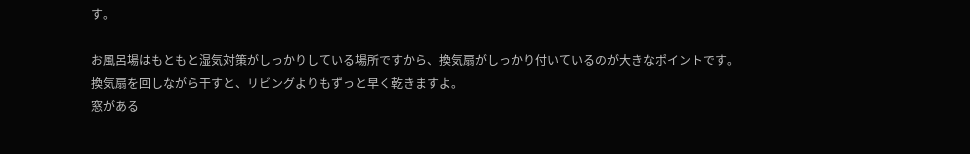す。

お風呂場はもともと湿気対策がしっかりしている場所ですから、換気扇がしっかり付いているのが大きなポイントです。
換気扇を回しながら干すと、リビングよりもずっと早く乾きますよ。
窓がある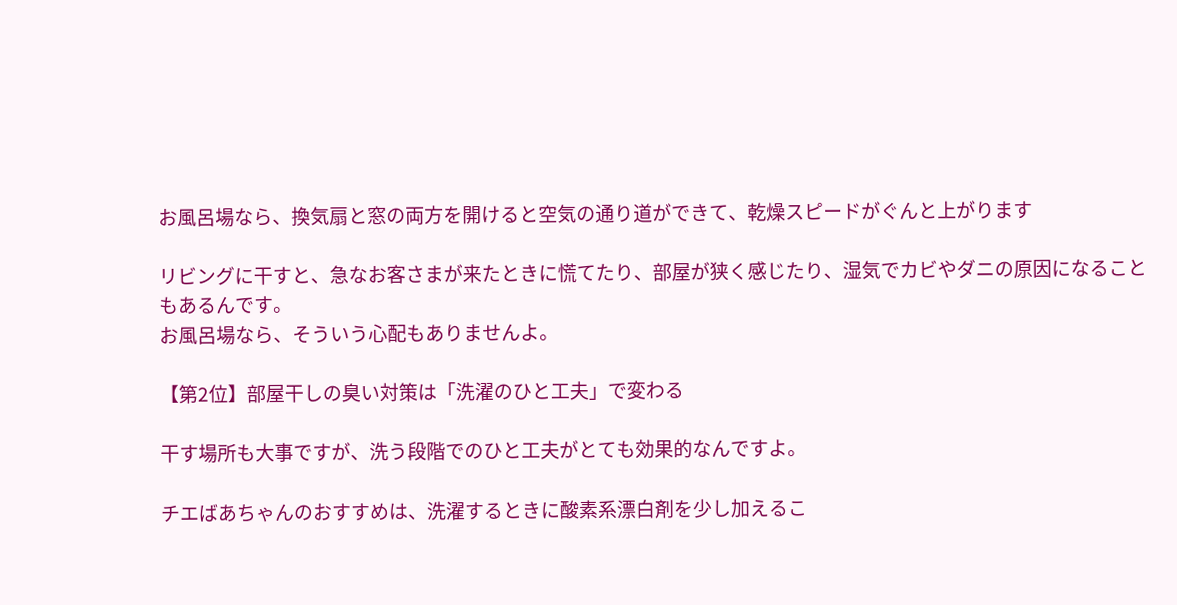お風呂場なら、換気扇と窓の両方を開けると空気の通り道ができて、乾燥スピードがぐんと上がります

リビングに干すと、急なお客さまが来たときに慌てたり、部屋が狭く感じたり、湿気でカビやダニの原因になることもあるんです。
お風呂場なら、そういう心配もありませんよ。

【第2位】部屋干しの臭い対策は「洗濯のひと工夫」で変わる

干す場所も大事ですが、洗う段階でのひと工夫がとても効果的なんですよ。

チエばあちゃんのおすすめは、洗濯するときに酸素系漂白剤を少し加えるこ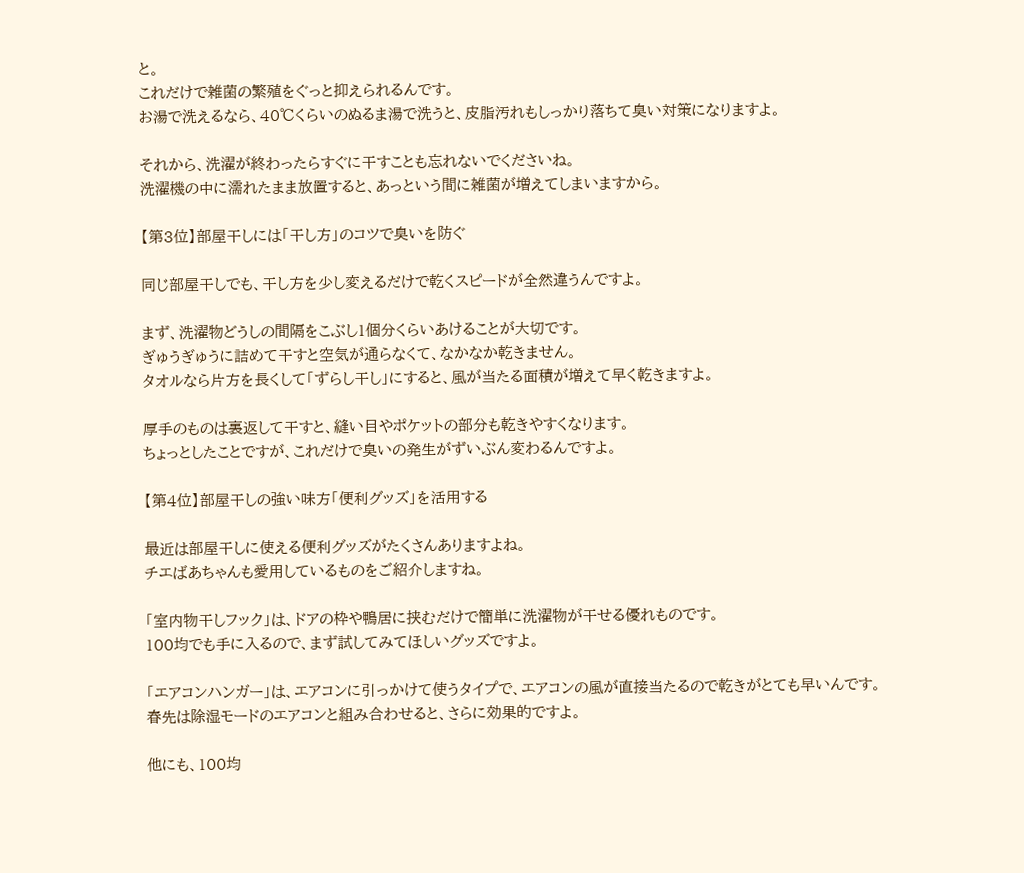と。
これだけで雑菌の繁殖をぐっと抑えられるんです。
お湯で洗えるなら、40℃くらいのぬるま湯で洗うと、皮脂汚れもしっかり落ちて臭い対策になりますよ。

それから、洗濯が終わったらすぐに干すことも忘れないでくださいね。
洗濯機の中に濡れたまま放置すると、あっという間に雑菌が増えてしまいますから。

【第3位】部屋干しには「干し方」のコツで臭いを防ぐ

同じ部屋干しでも、干し方を少し変えるだけで乾くスピードが全然違うんですよ。

まず、洗濯物どうしの間隔をこぶし1個分くらいあけることが大切です。
ぎゅうぎゅうに詰めて干すと空気が通らなくて、なかなか乾きません。
タオルなら片方を長くして「ずらし干し」にすると、風が当たる面積が増えて早く乾きますよ。

厚手のものは裏返して干すと、縫い目やポケットの部分も乾きやすくなります。
ちょっとしたことですが、これだけで臭いの発生がずいぶん変わるんですよ。

【第4位】部屋干しの強い味方「便利グッズ」を活用する

最近は部屋干しに使える便利グッズがたくさんありますよね。
チエばあちゃんも愛用しているものをご紹介しますね。

「室内物干しフック」は、ドアの枠や鴨居に挟むだけで簡単に洗濯物が干せる優れものです。
100均でも手に入るので、まず試してみてほしいグッズですよ。

「エアコンハンガー」は、エアコンに引っかけて使うタイプで、エアコンの風が直接当たるので乾きがとても早いんです。
春先は除湿モードのエアコンと組み合わせると、さらに効果的ですよ。

他にも、100均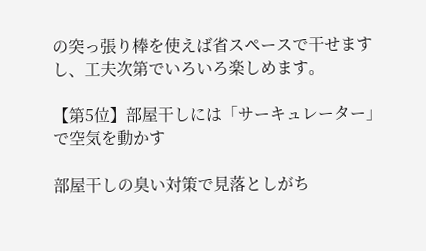の突っ張り棒を使えば省スペースで干せますし、工夫次第でいろいろ楽しめます。

【第5位】部屋干しには「サーキュレーター」で空気を動かす

部屋干しの臭い対策で見落としがち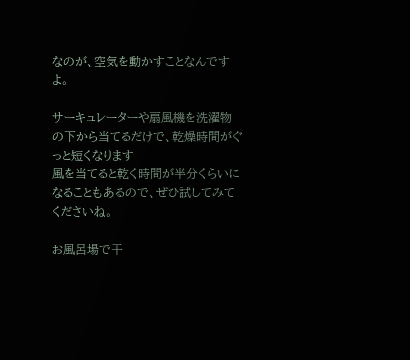なのが、空気を動かすことなんですよ。

サーキュレーターや扇風機を洗濯物の下から当てるだけで、乾燥時間がぐっと短くなります
風を当てると乾く時間が半分くらいになることもあるので、ぜひ試してみてくださいね。

お風呂場で干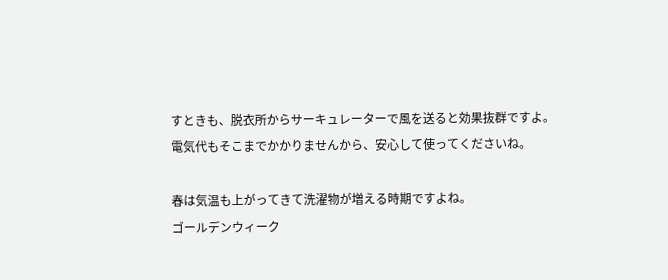すときも、脱衣所からサーキュレーターで風を送ると効果抜群ですよ。
電気代もそこまでかかりませんから、安心して使ってくださいね。

春は気温も上がってきて洗濯物が増える時期ですよね。
ゴールデンウィーク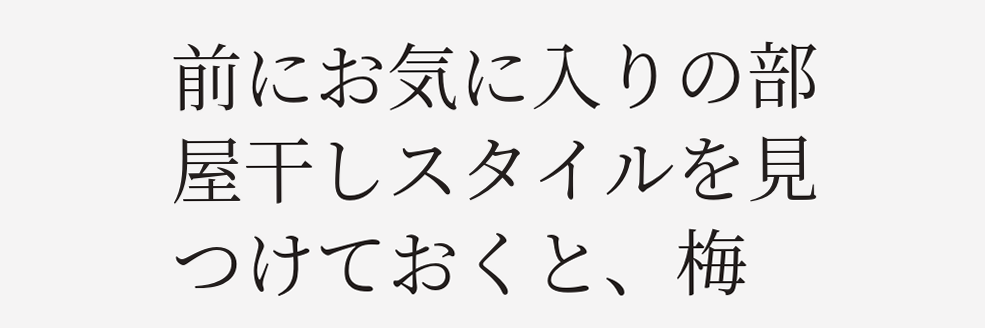前にお気に入りの部屋干しスタイルを見つけておくと、梅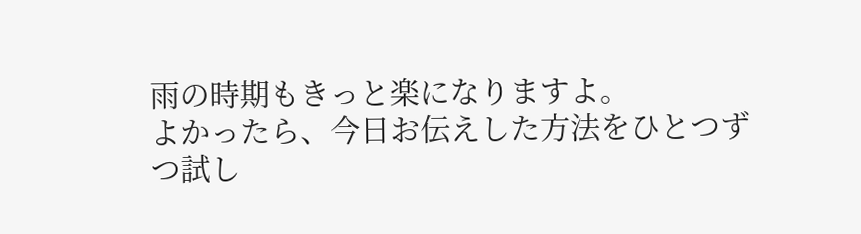雨の時期もきっと楽になりますよ。
よかったら、今日お伝えした方法をひとつずつ試し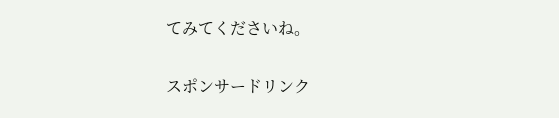てみてくださいね。

スポンサードリンク